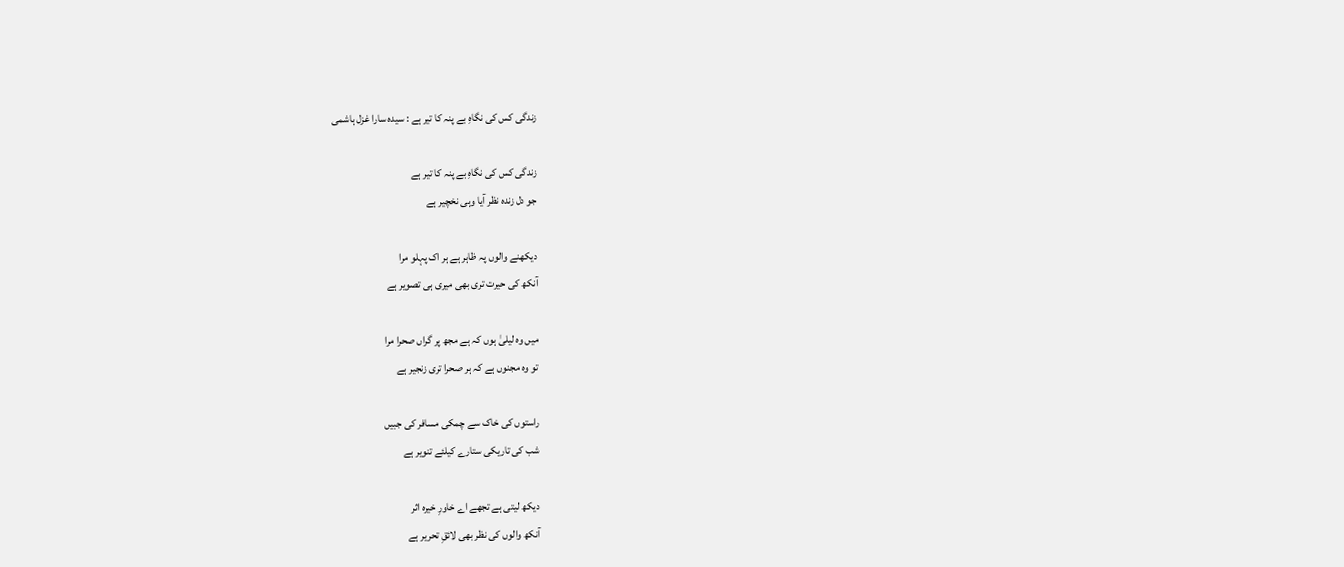زندگی کس کی نگاہِ بے پنہ کا تیر ہے : سیدہ سارا غزل ہاشمی

زندگی کس کی نگاہِ بے پنہ کا تیر ہے
جو دل زندہ نظر آیا وہی نخچیر ہے

دیکھنے والوں پہ ظاہر ہے ہر اک پہلو مرا
آنکھ کی حیرت تری بھی میری ہی تصویر ہے

میں وہ لیلیٰ ہوں کہ ہے مجھ پر گراں صحرا مرا
تو وہ مجنوں ہے کہ ہر صحرا تری زنجیر ہے

راستوں کی خاک سے چمکی مسافر کی جبیں
شب کی تاریکی ستارے کیلئے تنویر ہے

دیکھ لیتی ہے تجھے اے خاورِ خیرہ اثر
آنکھ والوں کی نظر بھی لائقِ تحریر ہے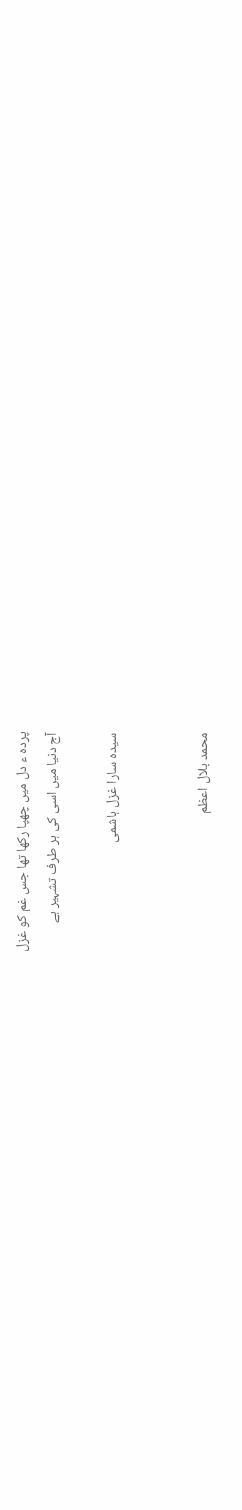پردہ ء دل میں چھپا رکھا تھا جس غم کو غزل
آج دنیا میں اسی کی ہر طرف تشہیر ہے

سیدہ سارا غزل ہاشمی


محمد بلال اعظم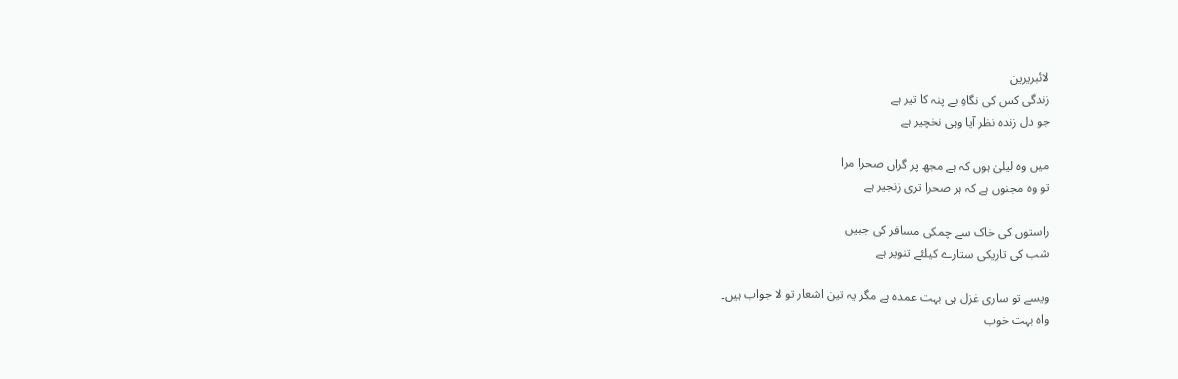لائبریرین
زندگی کس کی نگاہِ بے پنہ کا تیر ہے
جو دل زندہ نظر آیا وہی نخچیر ہے

میں وہ لیلیٰ ہوں کہ ہے مجھ پر گراں صحرا مرا
تو وہ مجنوں ہے کہ ہر صحرا تری زنجیر ہے

راستوں کی خاک سے چمکی مسافر کی جبیں
شب کی تاریکی ستارے کیلئے تنویر ہے

ویسے تو ساری غزل ہی بہت عمدہ ہے مگر یہ تین اشعار تو لا جواب ہیں۔
واہ بہت خوب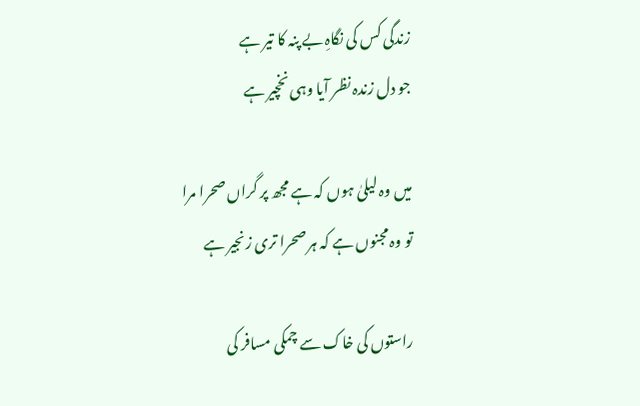زندگی کس کی نگاہِ بے پنہ کا تیر ہے
جو دل زندہ نظر آیا وہی نخچیر ہے

میں وہ لیلیٰ ہوں کہ ہے مجھ پر گراں صحرا مرا
تو وہ مجنوں ہے کہ ہر صحرا تری زنجیر ہے

راستوں کی خاک سے چمکی مسافر کی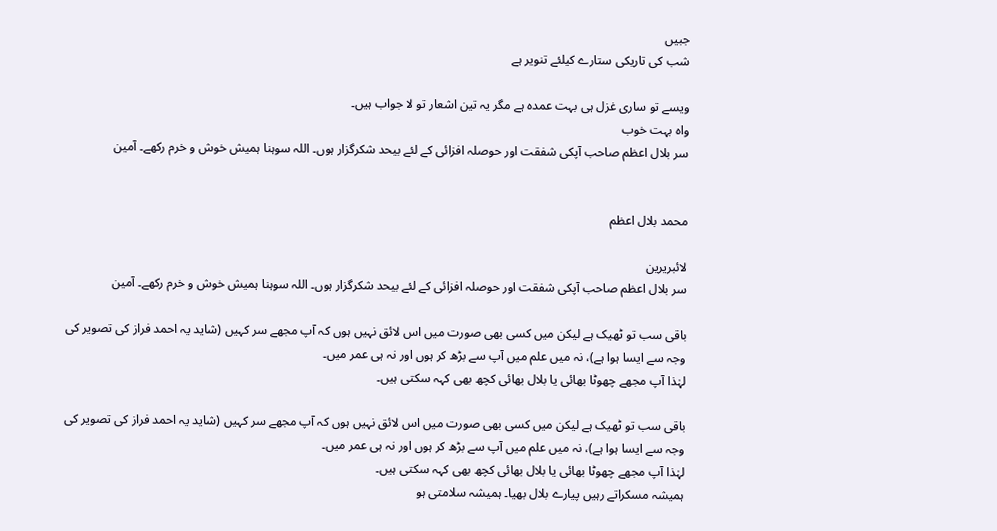جبیں
شب کی تاریکی ستارے کیلئے تنویر ہے

ویسے تو ساری غزل ہی بہت عمدہ ہے مگر یہ تین اشعار تو لا جواب ہیں۔
واہ بہت خوب
سر بلال اعظم صاحب آپکی شفقت اور حوصلہ افزائی کے لئے بیحد شکرگزار ہوں۔ اللہ سوہنا ہمیش خوش و خرم رکھے۔ آمین


محمد بلال اعظم

لائبریرین
سر بلال اعظم صاحب آپکی شفقت اور حوصلہ افزائی کے لئے بیحد شکرگزار ہوں۔ اللہ سوہنا ہمیش خوش و خرم رکھے۔ آمین

باقی سب تو ٹھیک ہے لیکن میں کسی بھی صورت میں اس لائق نہیں ہوں کہ آپ مجھے سر کہیں (شاید یہ احمد فراز کی تصویر کی وجہ سے ایسا ہوا ہے)، نہ میں علم میں آپ سے بڑھ کر ہوں اور نہ ہی عمر میں۔
لہٰذا آپ مجھے چھوٹا بھائی یا بلال بھائی کچھ بھی کہہ سکتی ہیں۔

باقی سب تو ٹھیک ہے لیکن میں کسی بھی صورت میں اس لائق نہیں ہوں کہ آپ مجھے سر کہیں (شاید یہ احمد فراز کی تصویر کی وجہ سے ایسا ہوا ہے)، نہ میں علم میں آپ سے بڑھ کر ہوں اور نہ ہی عمر میں۔
لہٰذا آپ مجھے چھوٹا بھائی یا بلال بھائی کچھ بھی کہہ سکتی ہیں۔
ہمیشہ مسکراتے رہیں پیارے بلال بھیا۔ ہمیشہ سلامتی ہو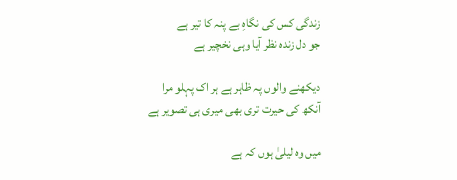زندگی کس کی نگاہِ بے پنہ کا تیر ہے
جو دل زندہ نظر آیا وہی نخچیر ہے

دیکھنے والوں پہ ظاہر ہے ہر اک پہلو مرا
آنکھ کی حیرت تری بھی میری ہی تصویر ہے

میں وہ لیلیٰ ہوں کہ ہے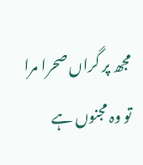مجھ پر گراں صحرا مرا
تو وہ مجنوں ہے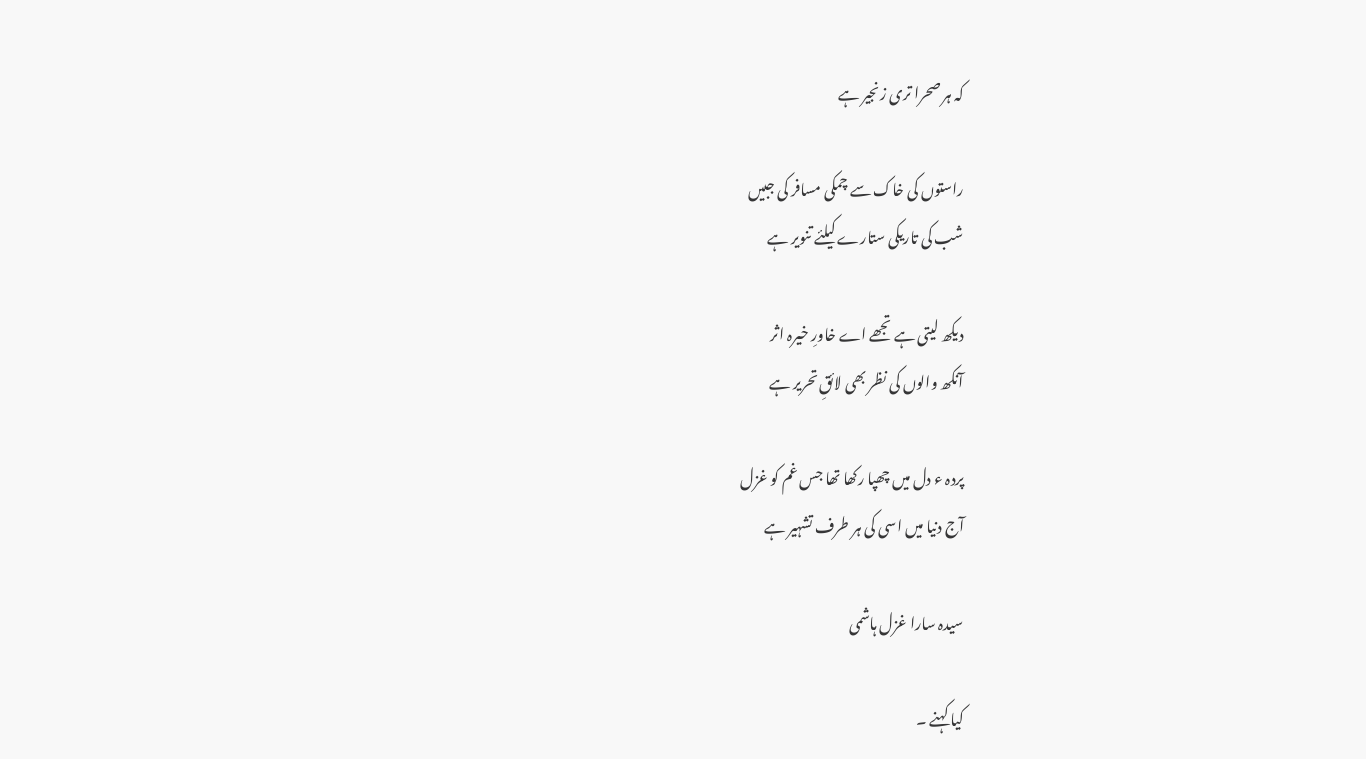کہ ہر صحرا تری زنجیر ہے

راستوں کی خاک سے چمکی مسافر کی جبیں
شب کی تاریکی ستارے کیلئے تنویر ہے

دیکھ لیتی ہے تجھے اے خاورِ خیرہ اثر
آنکھ والوں کی نظر بھی لائقِ تحریر ہے

پردہ ء دل میں چھپا رکھا تھا جس غم کو غزل
آج دنیا میں اسی کی ہر طرف تشہیر ہے

سیدہ سارا غزل ہاشمی

کیا کہنے ۔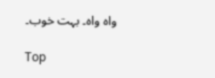واہ واہ۔ بہت خوب۔

Top